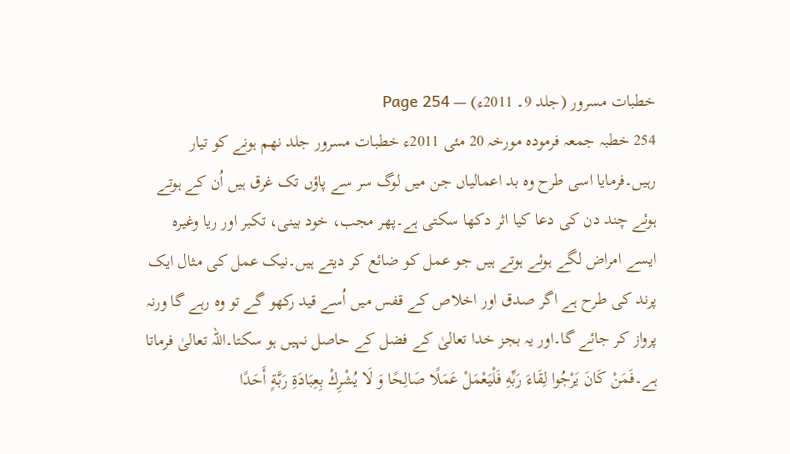خطبات مسرور (جلد 9۔ 2011ء) — Page 254
254 خطبہ جمعہ فرمودہ مورخہ 20 مئی 2011ء خطبات مسرور جلد نهم ہونے کو تیار رہیں۔فرمایا اسی طرح وہ بد اعمالیاں جن میں لوگ سر سے پاؤں تک غرق ہیں اُن کے ہوتے ہوئے چند دن کی دعا کیا اثر دکھا سکتی ہے۔پھر مجب، خود بینی، تکبر اور ریا وغیرہ ایسے امراض لگے ہوئے ہوتے ہیں جو عمل کو ضائع کر دیتے ہیں۔نیک عمل کی مثال ایک پرند کی طرح ہے اگر صدق اور اخلاص کے قفس میں اُسے قید رکھو گے تو وہ رہے گا ورنہ پرواز کر جائے گا۔اور یہ بجز خدا تعالیٰ کے فضل کے حاصل نہیں ہو سکتا۔اللہ تعالیٰ فرماتا ہے۔فَمَنْ كَانَ يَرْجُوا لِقَاءَ رَبِّهِ فَلْيَعْمَلْ عَمَلًا صَالِحًا وَ لَا يُشْرِكْ بِعِبَادَةِ رَبَّةٍ أَحَدًا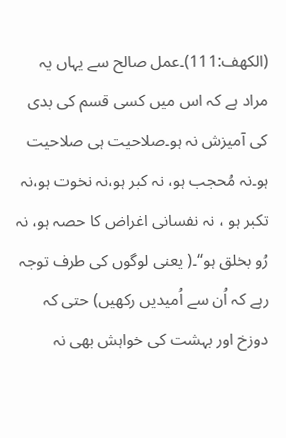(الكهف:111)۔عمل صالح سے یہاں یہ مراد ہے کہ اس میں کسی قسم کی بدی کی آمیزش نہ ہو۔صلاحیت ہی صلاحیت ہو۔نہ مُحجب ہو، نہ کبر ہو،نہ نخوت ہو،نہ تکبر ہو ، نہ نفسانی اغراض کا حصہ ہو، نہ رُو بخلق ہو“۔( یعنی لوگوں کی طرف توجہ رہے کہ اُن سے اُمیدیں رکھیں) حتی کہ دوزخ اور بہشت کی خواہش بھی نہ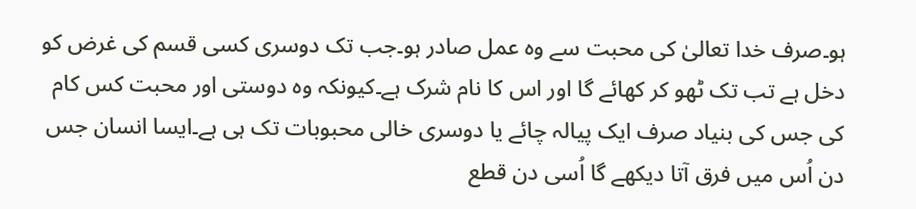ہو۔صرف خدا تعالیٰ کی محبت سے وہ عمل صادر ہو۔جب تک دوسری کسی قسم کی غرض کو دخل ہے تب تک ٹھو کر کھائے گا اور اس کا نام شرک ہے۔کیونکہ وہ دوستی اور محبت کس کام کی جس کی بنیاد صرف ایک پیالہ چائے یا دوسری خالی محبوبات تک ہی ہے۔ایسا انسان جس دن اُس میں فرق آتا دیکھے گا اُسی دن قطع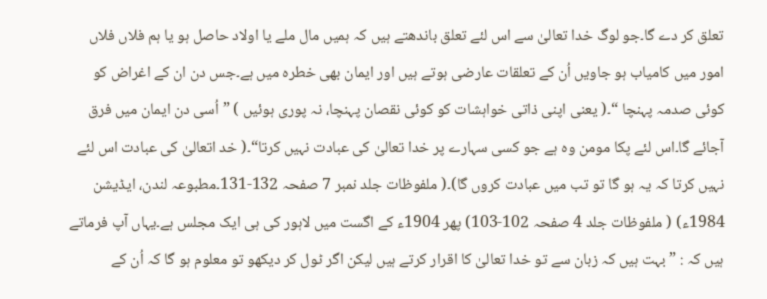تعلق کر دے گا۔جو لوگ خدا تعالیٰ سے اس لئے تعلق باندھتے ہیں کہ ہمیں مال ملے یا اولاد حاصل ہو یا ہم فلاں فلاں امور میں کامیاب ہو جاویں اُن کے تعلقات عارضی ہوتے ہیں اور ایمان بھی خطرہ میں ہے۔جس دن ان کے اغراض کو کوئی صدمہ پہنچا “۔( یعنی اپنی ذاتی خواہشات کو کوئی نقصان پہنچا، نہ پوری ہوئیں ) ”اُسی دن ایمان میں فرق آجائے گا۔اس لئے پکا مومن وہ ہے جو کسی سہارے پر خدا تعالیٰ کی عبادت نہیں کرتا“۔( خد اتعالیٰ کی عبادت اس لئے نہیں کرتا کہ یہ ہو گا تو تب میں عبادت کروں گا)۔( ملفوظات جلد نمبر 7 صفحہ 132-131۔مطبوعہ لندن، ایڈیشن 1984ء) ( ملفوظات جلد 4 صفحہ 102-103) پھر 1904ء کے اگست میں لاہور کی ہی ایک مجلس ہے۔یہاں آپ فرماتے ہیں کہ : ” بہت ہیں کہ زبان سے تو خدا تعالیٰ کا اقرار کرتے ہیں لیکن اگر ٹول کر دیکھو تو معلوم ہو گا کہ اُن کے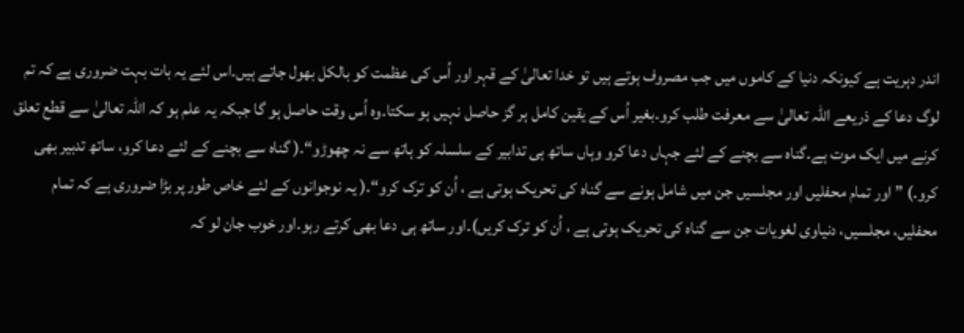اندر دہریت ہے کیونکہ دنیا کے کاموں میں جب مصروف ہوتے ہیں تو خدا تعالیٰ کے قہر اور اُس کی عظمت کو بالکل بھول جاتے ہیں۔اس لئے یہ بات بہت ضروری ہے کہ تم لوگ دعا کے ذریعے اللہ تعالیٰ سے معرفت طلب کرو۔بغیر اُس کے یقین کامل ہر گز حاصل نہیں ہو سکتا۔وہ اُس وقت حاصل ہو گا جبکہ یہ علم ہو کہ اللہ تعالیٰ سے قطع تعلق کرنے میں ایک موت ہے۔گناہ سے بچنے کے لئے جہاں دعا کرو وہاں ساتھ ہی تدابیر کے سلسلہ کو ہاتھ سے نہ چھوڑو“۔( گناہ سے بچنے کے لئے دعا کرو، ساتھ تدبیر بھی کرو۔) ” اور تمام محفلیں اور مجلسیں جن میں شامل ہونے سے گناہ کی تحریک ہوتی ہے ، اُن کو ترک کرو“۔( یہ نوجوانوں کے لئے خاص طور پر بڑا ضروری ہے کہ تمام محفلیں، مجلسیں، دنیاوی لغویات جن سے گناہ کی تحریک ہوتی ہے ، اُن کو ترک کریں)۔اور ساتھ ہی دعا بھی کرتے رہو۔اور خوب جان لو کہ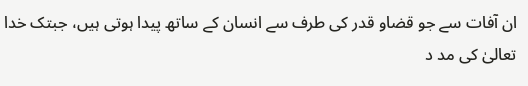ان آفات سے جو قضاو قدر کی طرف سے انسان کے ساتھ پیدا ہوتی ہیں، جبتک خدا تعالیٰ کی مد د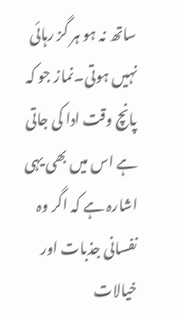ساتھ نہ ہو ہر گز رہائی نہیں ہوتی۔نماز جو کہ پانچ وقت ادا کی جاتی ہے اس میں بھی یہی اشارہ ہے کہ اگر وہ نفسانی جذبات اور خیالات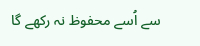سے اُسے محفوظ نہ رکھے گا